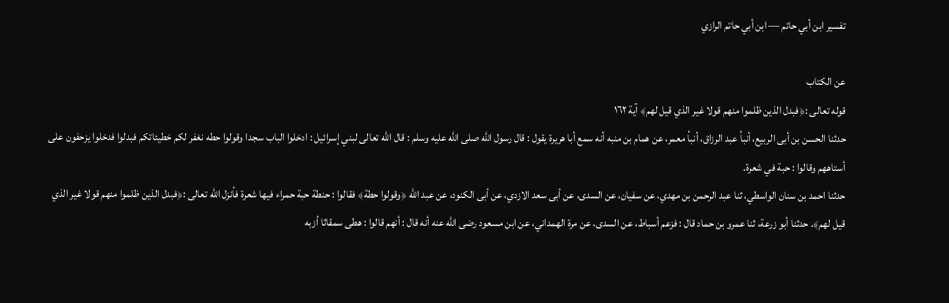تفسير ابن أبي حاتم — ابن أبي حاتم الرازي

عن الكتاب
قوله تعالى :﴿فبدل الذين ظلموا منهم قولا غير الذي قيل لهم﴾ آية ١٦٢
حدثنا الحسن بن أبى الربيع، أنبأ عبد الرزاق، أنبأ معمر، عن همام بن منبه أنه سمع أبا هريرة يقول : قال رسول الله صلى الله عليه وسلم : قال الله تعالى لبني إسرائيل : ادخلوا الباب سجدا وقولوا حطه نغفر لكم خطيئاتكم فبدلوا فدخلوا يزحفون على أستاههم وقالوا : حبة في شعرة.
حدثنا احمد بن سنان الواسطي، ثنا عبد الرحمن بن مهدي، عن سفيان، عن السدى، عن أبى سعد الازدي، عن أبى الكنود، عن عبد الله ﴿وقولوا حطة﴾ فقالوا : حنطة حبة حمراء فيها شعرة فأنزل الله تعالى :﴿فبدل الذين ظلموا منهم قولا غير الذي قيل لهم﴾. حدثنا أبو زرعة، ثنا عمرو بن حماد قال : فزعم أسباط، عن السدى، عن مرة الهمداني، عن ابن مسعود رضى الله عنه أنه قال : أنهم قالوا : هطى سمقاثا أزبه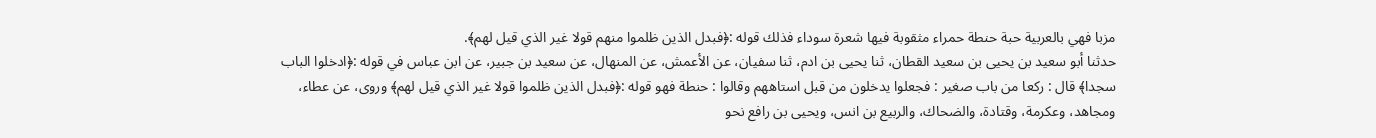مزبا فهي بالعربية حبة حنطة حمراء مثقوبة فيها شعرة سوداء فذلك قوله :﴿فبدل الذين ظلموا منهم قولا غير الذي قيل لهم﴾.
حدثنا أبو سعيد بن يحيى بن سعيد القطان، ثنا يحيى بن ادم، ثنا سفيان، عن الأعمش، عن المنهال، عن سعيد بن جبير، عن ابن عباس في قوله :﴿ادخلوا الباب سجدا﴾ قال : ركعا من باب صغير : فجعلوا يدخلون من قبل استاههم وقالوا : حنطة فهو قوله :﴿فبدل الذين ظلموا قولا غير الذي قيل لهم﴾ وروى، عن عطاء، ومجاهد، وعكرمة، وقتادة، والضحاك، والربيع بن انس، ويحيى بن رافع نحو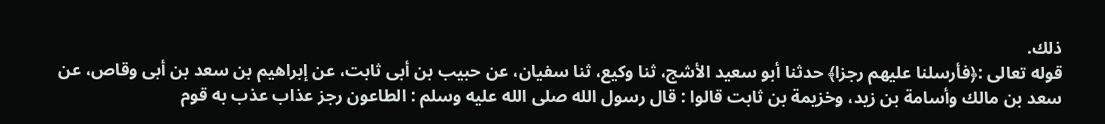ذلك.
قوله تعالى :﴿فأرسلنا عليهم رجزا﴾ حدثنا أبو سعيد الأشج، ثنا وكيع، ثنا سفيان، عن حبيب بن أبى ثابت، عن إبراهيم بن سعد بن أبى وقاص، عن سعد بن مالك وأسامة بن زيد، وخزيمة بن ثابت قالوا : قال رسول الله صلى الله عليه وسلم : الطاعون رجز عذاب عذب به قوم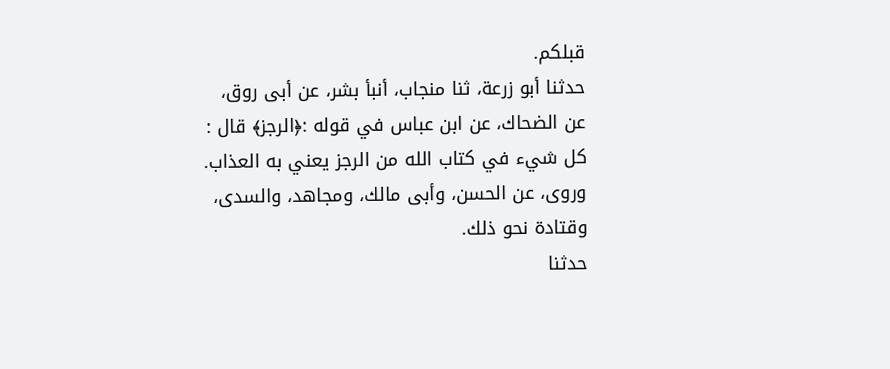قبلكم.
حدثنا أبو زرعة، ثنا منجاب، أنبأ بشر، عن أبى روق، عن الضحاك، عن ابن عباس في قوله :﴿الرجز﴾ قال : كل شيء في كتاب الله من الرجز يعني به العذاب. وروى، عن الحسن، وأبى مالك، ومجاهد، والسدى، وقتادة نحو ذلك.
حدثنا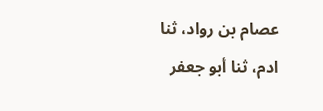عصام بن رواد، ثنا ادم، ثنا أبو جعفر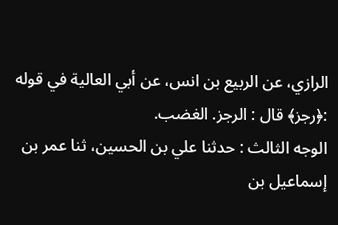الرازي، عن الربيع بن انس، عن أبي العالية في قوله :﴿رجز﴾ قال : الرجز. الغضب.
الوجه الثالث : حدثنا علي بن الحسين، ثنا عمر بن إسماعيل بن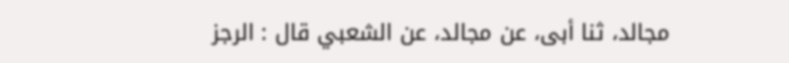مجالد، ثنا أبى، عن مجالد، عن الشعبي قال : الرجز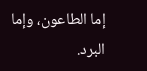إما الطاعون، وإما البرد.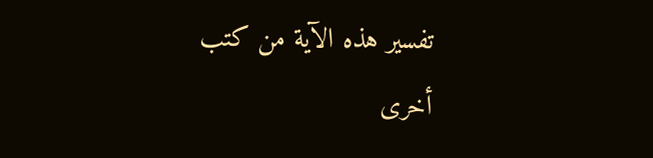تفسير هذه الآية من كتب أخرى